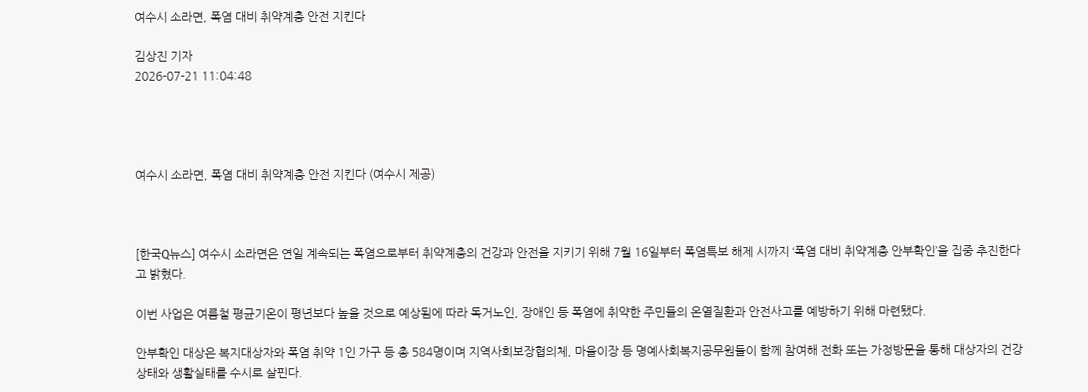여수시 소라면, 폭염 대비 취약계층 안전 지킨다

김상진 기자
2026-07-21 11:04:48




여수시 소라면, 폭염 대비 취약계층 안전 지킨다 (여수시 제공)



[한국Q뉴스] 여수시 소라면은 연일 계속되는 폭염으로부터 취약계층의 건강과 안전을 지키기 위해 7월 16일부터 폭염특보 해제 시까지 ‘폭염 대비 취약계층 안부확인’을 집중 추진한다고 밝혔다.

이번 사업은 여름철 평균기온이 평년보다 높을 것으로 예상됨에 따라 독거노인, 장애인 등 폭염에 취약한 주민들의 온열질환과 안전사고를 예방하기 위해 마련됐다.

안부확인 대상은 복지대상자와 폭염 취약 1인 가구 등 총 584명이며 지역사회보장협의체, 마을이장 등 명예사회복지공무원들이 함께 참여해 전화 또는 가정방문을 통해 대상자의 건강 상태와 생활실태를 수시로 살핀다.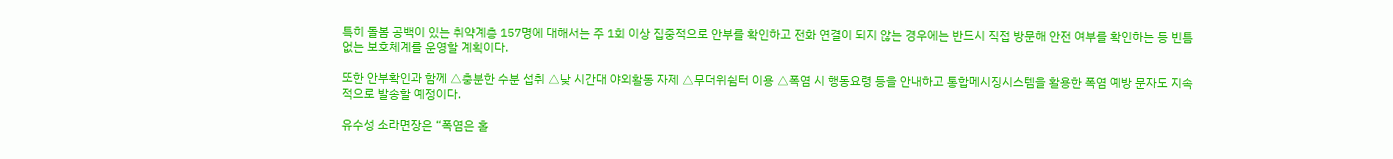특히 돌봄 공백이 있는 취약계층 157명에 대해서는 주 1회 이상 집중적으로 안부를 확인하고 전화 연결이 되지 않는 경우에는 반드시 직접 방문해 안전 여부를 확인하는 등 빈틈없는 보호체계를 운영할 계획이다.

또한 안부확인과 함께 △충분한 수분 섭취 △낮 시간대 야외활동 자제 △무더위쉼터 이용 △폭염 시 행동요령 등을 안내하고 통합메시징시스템을 활용한 폭염 예방 문자도 지속적으로 발송할 예정이다.

유수성 소라면장은 “폭염은 홀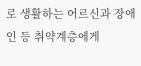로 생활하는 어르신과 장애인 등 취약계층에게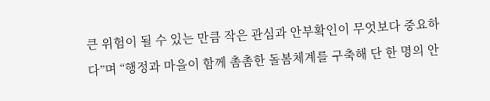큰 위험이 될 수 있는 만큼 작은 관심과 안부확인이 무엇보다 중요하다”며 “행정과 마을이 함께 촘촘한 돌봄체계를 구축해 단 한 명의 안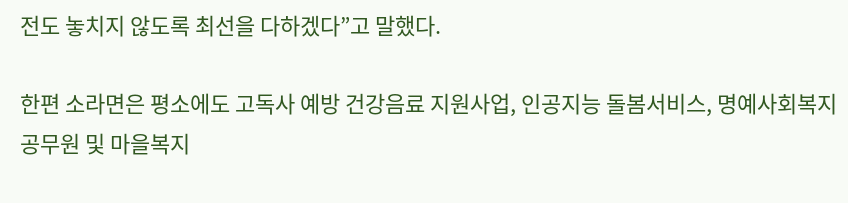전도 놓치지 않도록 최선을 다하겠다”고 말했다.

한편 소라면은 평소에도 고독사 예방 건강음료 지원사업, 인공지능 돌봄서비스, 명예사회복지공무원 및 마을복지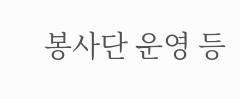봉사단 운영 등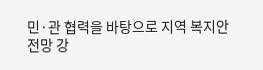민·관 협력을 바탕으로 지역 복지안전망 강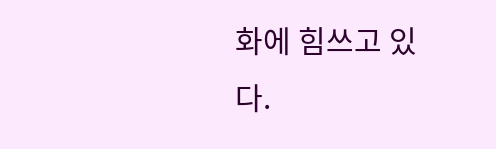화에 힘쓰고 있다.